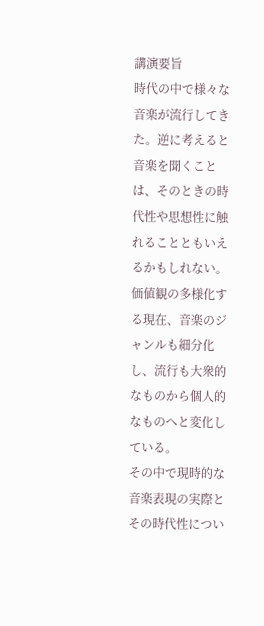講演要旨
時代の中で様々な音楽が流行してきた。逆に考えると音楽を聞くことは、そのときの時代性や思想性に触れることともいえるかもしれない。
価値観の多様化する現在、音楽のジャンルも細分化し、流行も大衆的なものから個人的なものへと変化している。
その中で現時的な音楽表現の実際とその時代性につい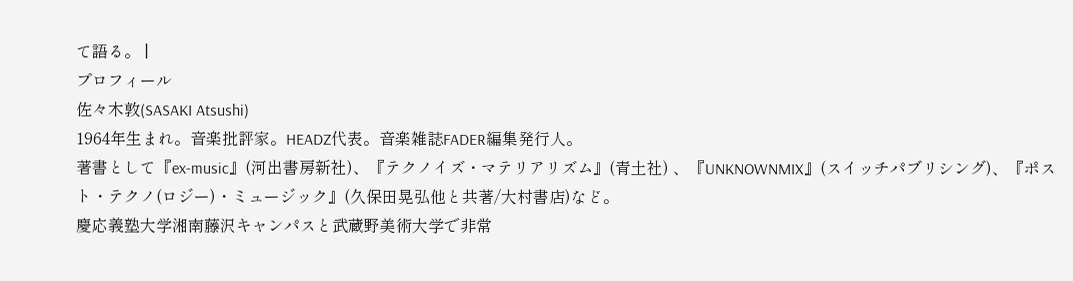て語る。 |
プロフィール
佐々木敦(SASAKI Atsushi)
1964年生まれ。音楽批評家。HEADZ代表。音楽雑誌FADER編集発行人。
著書として『ex-music』(河出書房新社)、『テクノイズ・マテリアリズム』(青土社) 、『UNKNOWNMIX』(スイッチパブリシング)、『ポスト・テクノ(ロジー)・ミュージック』(久保田晃弘他と共著/大村書店)など。
慶応義塾大学湘南藤沢キャンパスと武蔵野美術大学で非常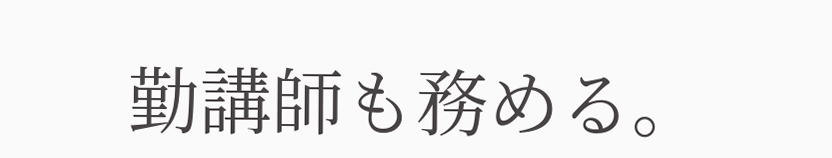勤講師も務める。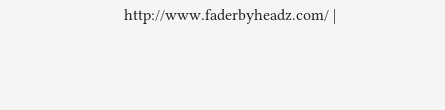http://www.faderbyheadz.com/ |